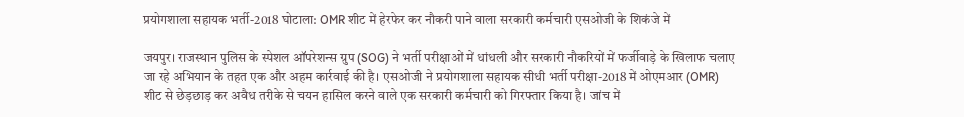प्रयोगशाला सहायक भर्ती-2018 घोटाला: OMR शीट में हेरफेर कर नौकरी पाने वाला सरकारी कर्मचारी एसओजी के शिकंजे में

जयपुर। राजस्थान पुलिस के स्पेशल ऑपरेशन्स ग्रुप (SOG) ने भर्ती परीक्षाओं में धांधली और सरकारी नौकरियों में फर्जीवाड़े के खिलाफ चलाए जा रहे अभियान के तहत एक और अहम कार्रवाई की है। एसओजी ने प्रयोगशाला सहायक सीधी भर्ती परीक्षा-2018 में ओएमआर (OMR) शीट से छेड़छाड़ कर अवैध तरीके से चयन हासिल करने वाले एक सरकारी कर्मचारी को गिरफ्तार किया है। जांच में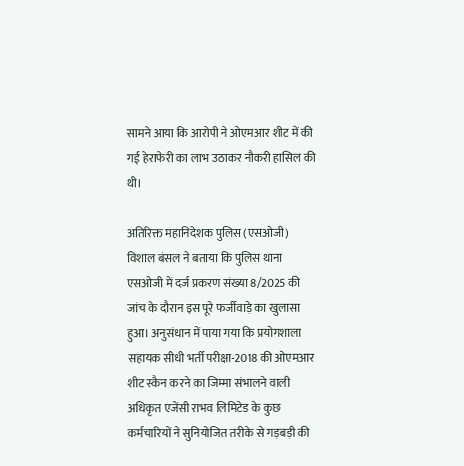सामने आया कि आरोपी ने ओएमआर शीट में की गई हेराफेरी का लाभ उठाकर नौकरी हासिल की थी।

अतिरिक्त महानिदेशक पुलिस (एसओजी) विशाल बंसल ने बताया कि पुलिस थाना एसओजी में दर्ज प्रकरण संख्या 8/2025 की जांच के दौरान इस पूरे फर्जीवाड़े का खुलासा हुआ। अनुसंधान में पाया गया कि प्रयोगशाला सहायक सीधी भर्ती परीक्षा-2018 की ओएमआर शीट स्कैन करने का जिम्मा संभालने वाली अधिकृत एजेंसी राभव लिमिटेड के कुछ कर्मचारियों ने सुनियोजित तरीके से गड़बड़ी की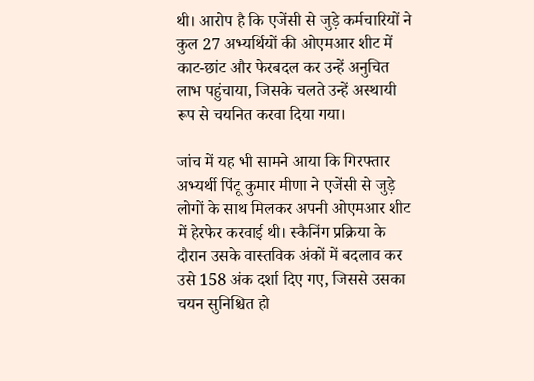थी। आरोप है कि एजेंसी से जुड़े कर्मचारियों ने कुल 27 अभ्यर्थियों की ओएमआर शीट में काट-छांट और फेरबदल कर उन्हें अनुचित लाभ पहुंचाया, जिसके चलते उन्हें अस्थायी रूप से चयनित करवा दिया गया।

जांच में यह भी सामने आया कि गिरफ्तार अभ्यर्थी पिंटू कुमार मीणा ने एजेंसी से जुड़े लोगों के साथ मिलकर अपनी ओएमआर शीट में हेरफेर करवाई थी। स्कैनिंग प्रक्रिया के दौरान उसके वास्तविक अंकों में बदलाव कर उसे 158 अंक दर्शा दिए गए, जिससे उसका चयन सुनिश्चित हो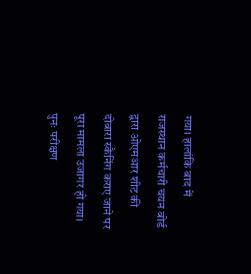गया। हालांकि बाद में राजस्थान कर्मचारी चयन बोर्ड द्वारा ओएमआर शीट की दोबारा स्कैनिंग कराए जाने पर पूरा मामला उजागर हो गया। पुनः परीक्षण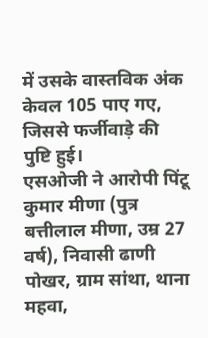में उसके वास्तविक अंक केवल 105 पाए गए, जिससे फर्जीवाड़े की पुष्टि हुई।
एसओजी ने आरोपी पिंटू कुमार मीणा (पुत्र बत्तीलाल मीणा, उम्र 27 वर्ष), निवासी ढाणी पोखर, ग्राम सांथा, थाना महवा,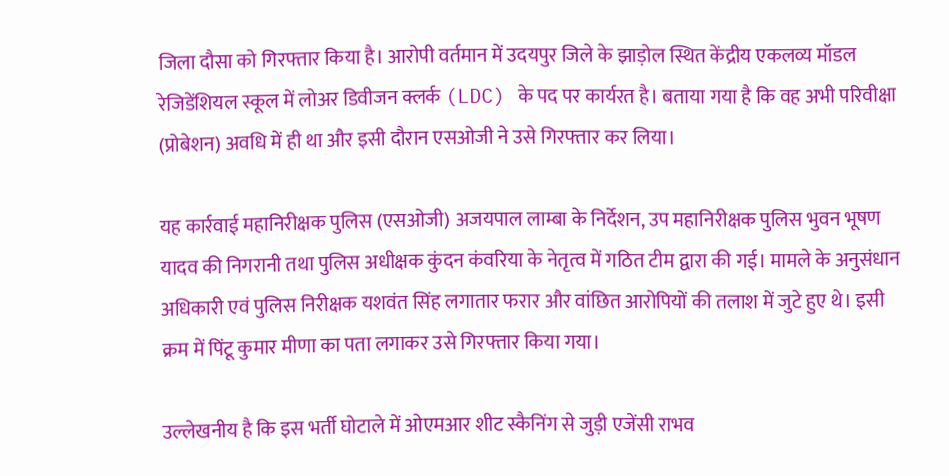जिला दौसा को गिरफ्तार किया है। आरोपी वर्तमान में उदयपुर जिले के झाड़ोल स्थित केंद्रीय एकलव्य मॉडल रेजिडेंशियल स्कूल में लोअर डिवीजन क्लर्क (LDC) के पद पर कार्यरत है। बताया गया है कि वह अभी परिवीक्षा (प्रोबेशन) अवधि में ही था और इसी दौरान एसओजी ने उसे गिरफ्तार कर लिया।

यह कार्रवाई महानिरीक्षक पुलिस (एसओजी) अजयपाल लाम्बा के निर्देशन, उप महानिरीक्षक पुलिस भुवन भूषण यादव की निगरानी तथा पुलिस अधीक्षक कुंदन कंवरिया के नेतृत्व में गठित टीम द्वारा की गई। मामले के अनुसंधान अधिकारी एवं पुलिस निरीक्षक यशवंत सिंह लगातार फरार और वांछित आरोपियों की तलाश में जुटे हुए थे। इसी क्रम में पिंटू कुमार मीणा का पता लगाकर उसे गिरफ्तार किया गया।

उल्लेखनीय है कि इस भर्ती घोटाले में ओएमआर शीट स्कैनिंग से जुड़ी एजेंसी राभव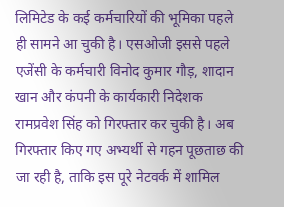लिमिटेड के कई कर्मचारियों की भूमिका पहले ही सामने आ चुकी है। एसओजी इससे पहले एजेंसी के कर्मचारी विनोद कुमार गौड़, शादान खान और कंपनी के कार्यकारी निदेशक रामप्रवेश सिंह को गिरफ्तार कर चुकी है। अब गिरफ्तार किए गए अभ्यर्थी से गहन पूछताछ की जा रही है, ताकि इस पूरे नेटवर्क में शामिल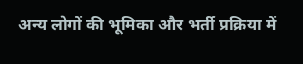अन्य लोगों की भूमिका और भर्ती प्रक्रिया में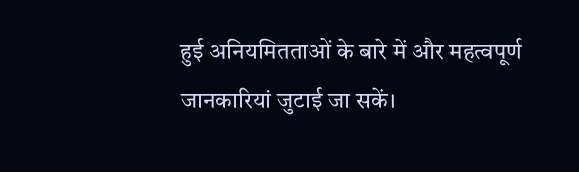हुई अनियमितताओं के बारे में और महत्वपूर्ण जानकारियां जुटाई जा सकें।